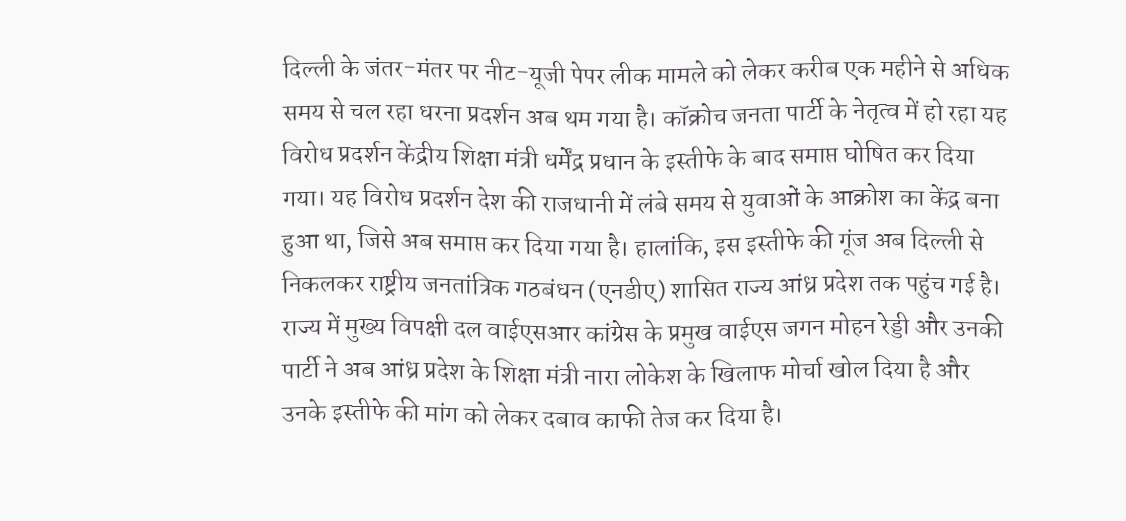दिल्ली के जंतर-मंतर पर नीट-यूजी पेपर लीक मामले को लेकर करीब एक महीने से अधिक समय से चल रहा धरना प्रदर्शन अब थम गया है। कॉक्रोच जनता पार्टी के नेतृत्व में हो रहा यह विरोध प्रदर्शन केंद्रीय शिक्षा मंत्री धर्मेंद्र प्रधान के इस्तीफे के बाद समाप्त घोषित कर दिया गया। यह विरोध प्रदर्शन देश की राजधानी में लंबे समय से युवाओं के आक्रोश का केंद्र बना हुआ था, जिसे अब समाप्त कर दिया गया है। हालांकि, इस इस्तीफे की गूंज अब दिल्ली से निकलकर राष्ट्रीय जनतांत्रिक गठबंधन (एनडीए) शासित राज्य आंध्र प्रदेश तक पहुंच गई है। राज्य में मुख्य विपक्षी दल वाईएसआर कांग्रेस के प्रमुख वाईएस जगन मोहन रेड्डी और उनकी पार्टी ने अब आंध्र प्रदेश के शिक्षा मंत्री नारा लोकेश के खिलाफ मोर्चा खोल दिया है और उनके इस्तीफे की मांग को लेकर दबाव काफी तेज कर दिया है।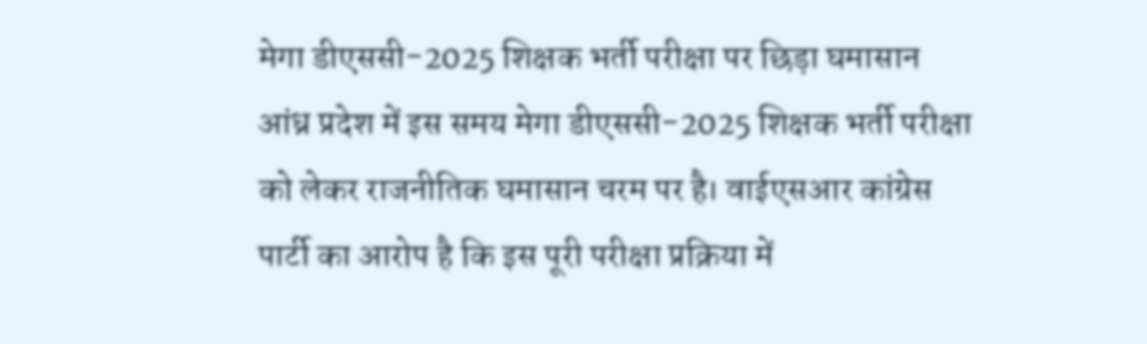मेगा डीएससी-2025 शिक्षक भर्ती परीक्षा पर छिड़ा घमासान
आंध्र प्रदेश में इस समय मेगा डीएससी-2025 शिक्षक भर्ती परीक्षा को लेकर राजनीतिक घमासान चरम पर है। वाईएसआर कांग्रेस पार्टी का आरोप है कि इस पूरी परीक्षा प्रक्रिया में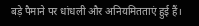बड़े पैमाने पर धांधली और अनियमितताएं हुई हैं।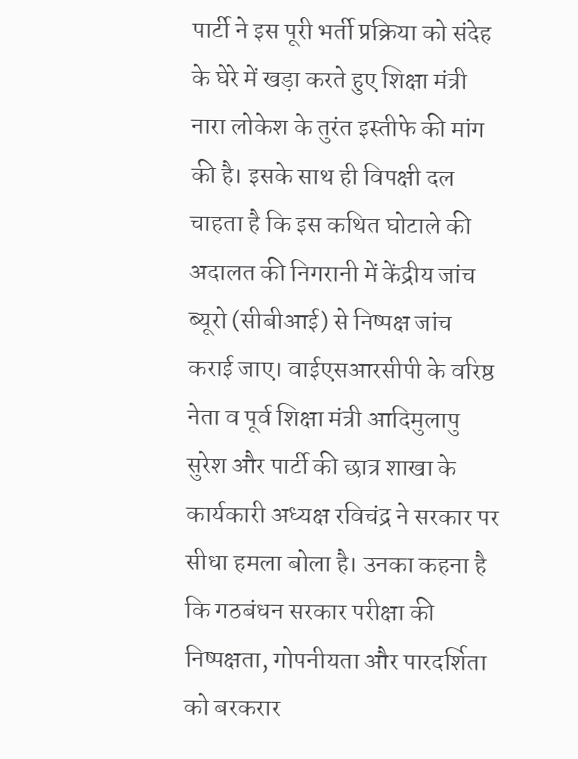पार्टी ने इस पूरी भर्ती प्रक्रिया को संदेह के घेरे में खड़ा करते हुए शिक्षा मंत्री नारा लोकेश के तुरंत इस्तीफे की मांग की है। इसके साथ ही विपक्षी दल चाहता है कि इस कथित घोटाले की अदालत की निगरानी में केंद्रीय जांच ब्यूरो (सीबीआई) से निष्पक्ष जांच कराई जाए। वाईएसआरसीपी के वरिष्ठ नेता व पूर्व शिक्षा मंत्री आदिमुलापु सुरेश और पार्टी की छात्र शाखा के कार्यकारी अध्यक्ष रविचंद्र ने सरकार पर सीधा हमला बोला है। उनका कहना है कि गठबंधन सरकार परीक्षा की निष्पक्षता, गोपनीयता और पारदर्शिता को बरकरार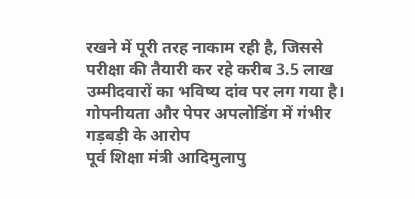रखने में पूरी तरह नाकाम रही है, जिससे परीक्षा की तैयारी कर रहे करीब 3.5 लाख उम्मीदवारों का भविष्य दांव पर लग गया है।
गोपनीयता और पेपर अपलोडिंग में गंभीर गड़बड़ी के आरोप
पूर्व शिक्षा मंत्री आदिमुलापु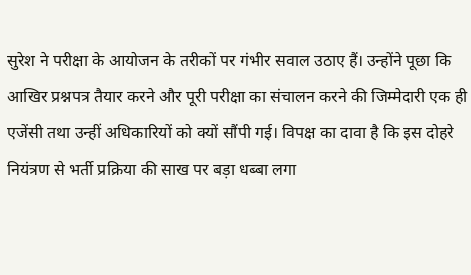सुरेश ने परीक्षा के आयोजन के तरीकों पर गंभीर सवाल उठाए हैं। उन्होंने पूछा कि आखिर प्रश्नपत्र तैयार करने और पूरी परीक्षा का संचालन करने की जिम्मेदारी एक ही एजेंसी तथा उन्हीं अधिकारियों को क्यों सौंपी गई। विपक्ष का दावा है कि इस दोहरे नियंत्रण से भर्ती प्रक्रिया की साख पर बड़ा धब्बा लगा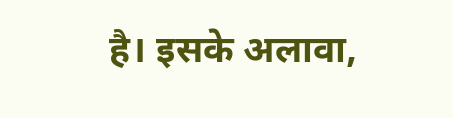है। इसके अलावा,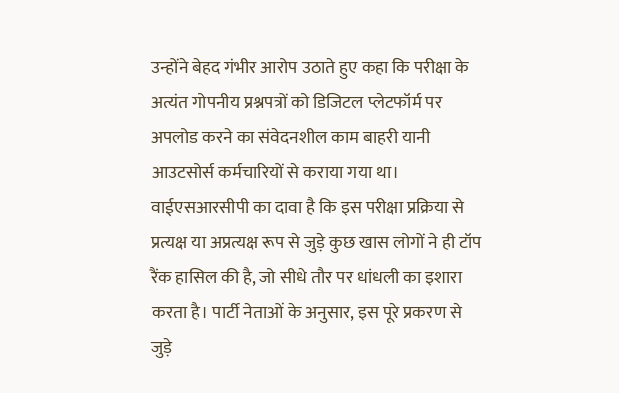उन्होंने बेहद गंभीर आरोप उठाते हुए कहा कि परीक्षा के अत्यंत गोपनीय प्रश्नपत्रों को डिजिटल प्लेटफॉर्म पर अपलोड करने का संवेदनशील काम बाहरी यानी आउटसोर्स कर्मचारियों से कराया गया था। वाईएसआरसीपी का दावा है कि इस परीक्षा प्रक्रिया से प्रत्यक्ष या अप्रत्यक्ष रूप से जुड़े कुछ खास लोगों ने ही टॉप रैंक हासिल की है, जो सीधे तौर पर धांधली का इशारा करता है। पार्टी नेताओं के अनुसार, इस पूरे प्रकरण से जुड़े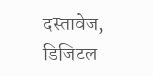दस्तावेज, डिजिटल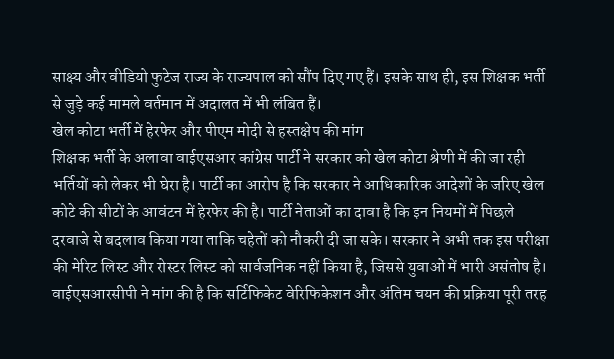साक्ष्य और वीडियो फुटेज राज्य के राज्यपाल को सौंप दिए गए हैं। इसके साथ ही, इस शिक्षक भर्ती से जुड़े कई मामले वर्तमान में अदालत में भी लंबित हैं।
खेल कोटा भर्ती में हेरफेर और पीएम मोदी से हस्तक्षेप की मांग
शिक्षक भर्ती के अलावा वाईएसआर कांग्रेस पार्टी ने सरकार को खेल कोटा श्रेणी में की जा रही भर्तियों को लेकर भी घेरा है। पार्टी का आरोप है कि सरकार ने आधिकारिक आदेशों के जरिए खेल कोटे की सीटों के आवंटन में हेरफेर की है। पार्टी नेताओं का दावा है कि इन नियमों में पिछले दरवाजे से बदलाव किया गया ताकि चहेतों को नौकरी दी जा सके। सरकार ने अभी तक इस परीक्षा की मेरिट लिस्ट और रोस्टर लिस्ट को सार्वजनिक नहीं किया है, जिससे युवाओं में भारी असंतोष है। वाईएसआरसीपी ने मांग की है कि सर्टिफिकेट वेरिफिकेशन और अंतिम चयन की प्रक्रिया पूरी तरह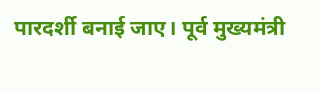पारदर्शी बनाई जाए। पूर्व मुख्यमंत्री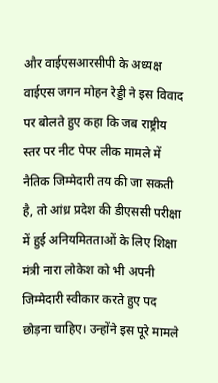और वाईएसआरसीपी के अध्यक्ष वाईएस जगन मोहन रेड्डी ने इस विवाद पर बोलते हुए कहा कि जब राष्ट्रीय स्तर पर नीट पेपर लीक मामले में नैतिक जिम्मेदारी तय की जा सकती है, तो आंध्र प्रदेश की डीएससी परीक्षा में हुई अनियमितताओं के लिए शिक्षा मंत्री नारा लोकेश को भी अपनी जिम्मेदारी स्वीकार करते हुए पद छोड़ना चाहिए। उन्होंने इस पूरे मामले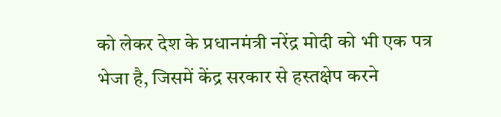को लेकर देश के प्रधानमंत्री नरेंद्र मोदी को भी एक पत्र भेजा है, जिसमें केंद्र सरकार से हस्तक्षेप करने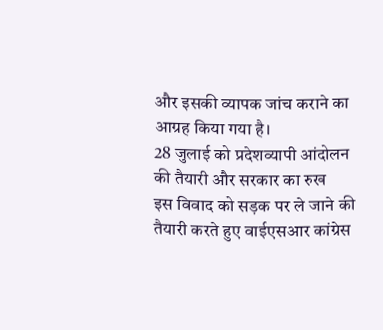और इसकी व्यापक जांच कराने का आग्रह किया गया है।
28 जुलाई को प्रदेशव्यापी आंदोलन की तैयारी और सरकार का रुख
इस विवाद को सड़क पर ले जाने की तैयारी करते हुए वाईएसआर कांग्रेस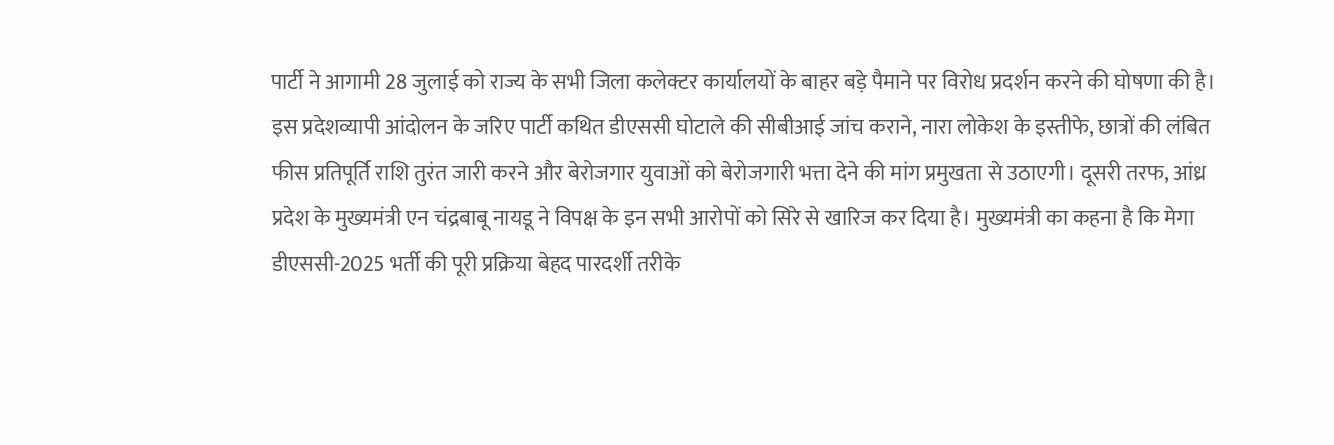पार्टी ने आगामी 28 जुलाई को राज्य के सभी जिला कलेक्टर कार्यालयों के बाहर बड़े पैमाने पर विरोध प्रदर्शन करने की घोषणा की है। इस प्रदेशव्यापी आंदोलन के जरिए पार्टी कथित डीएससी घोटाले की सीबीआई जांच कराने, नारा लोकेश के इस्तीफे, छात्रों की लंबित फीस प्रतिपूर्ति राशि तुरंत जारी करने और बेरोजगार युवाओं को बेरोजगारी भत्ता देने की मांग प्रमुखता से उठाएगी। दूसरी तरफ, आंध्र प्रदेश के मुख्यमंत्री एन चंद्रबाबू नायडू ने विपक्ष के इन सभी आरोपों को सिरे से खारिज कर दिया है। मुख्यमंत्री का कहना है कि मेगा डीएससी-2025 भर्ती की पूरी प्रक्रिया बेहद पारदर्शी तरीके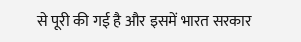से पूरी की गई है और इसमें भारत सरकार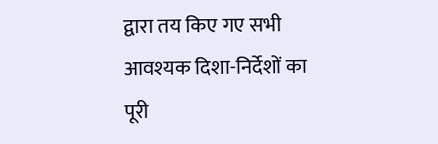द्वारा तय किए गए सभी आवश्यक दिशा-निर्देशों का पूरी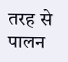तरह से पालन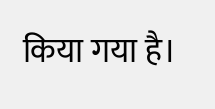किया गया है।